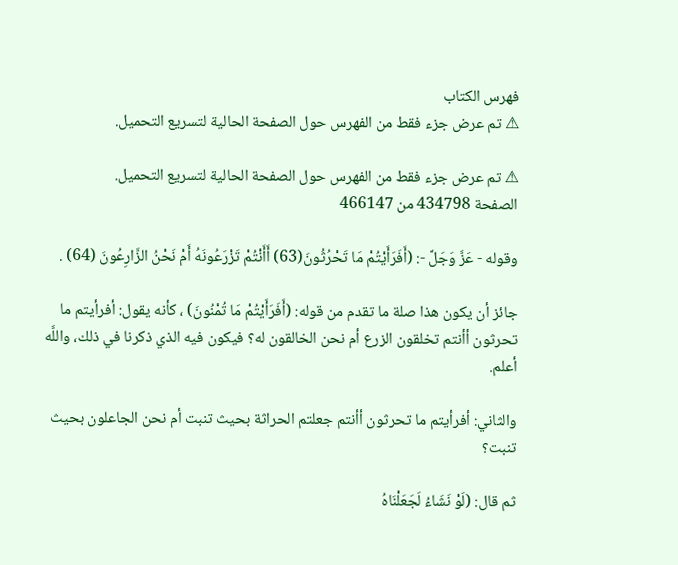فهرس الكتاب
⚠ تم عرض جزء فقط من الفهرس حول الصفحة الحالية لتسريع التحميل.

⚠ تم عرض جزء فقط من الفهرس حول الصفحة الحالية لتسريع التحميل.
الصفحة 434798 من 466147

وقوله - عَزَّ وَجَلَّ -: (أَفَرَأَيْتُمْ مَا تَحْرُثُونَ(63) أَأَنْتُمْ تَزْرَعُونَهُ أَمْ نَحْنُ الزَّارِعُونَ (64) .

جائز أن يكون هذا صلة ما تقدم من قوله: (أَفَرَأَيْتُمْ مَا تُمْنُونَ) ، كأنه يقول: أفرأيتم ما تحرثون أأنتم تخلقون الزرع أم نحن الخالقون له؟ فيكون فيه الذي ذكرنا في ذلك، واللَّه أعلم.

والثاني: أفرأيتم ما تحرثون أأنتم جعلتم الحراثة بحيث تنبت أم نحن الجاعلون بحيث تنبت؟

ثم قال: (لَوْ نَشَاءُ لَجَعَلْنَاهُ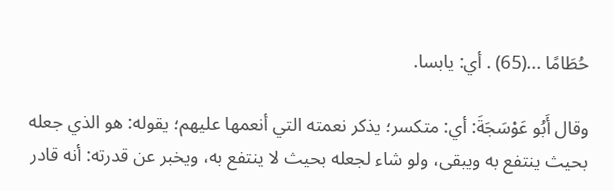حُطَامًا ...(65) . أي: يابسا.

وقال أَبُو عَوْسَجَةَ: أي: متكسر؛ يذكر نعمته التي أنعمها عليهم؛ يقوله: هو الذي جعله بحيث ينتفع به ويبقى، ولو شاء لجعله بحيث لا ينتفع به، ويخبر عن قدرته: أنه قادر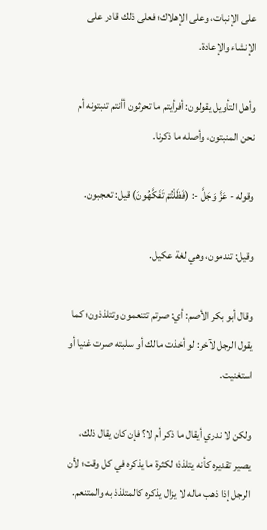على الإنبات، وعلى الإهلاك؛ فعلى ذلك قادر على الإنشاء والإعادة.

وأهل التأويل يقولون: أفرأيتم ما تحرثون أأنتم تنبتونه أم نحن المنبتون، وأصله ما ذكرنا.

وقوله - عَزَّ وَجَلَّ -: (فَظَلْتُمْ تَفَكَّهُونَ) قيل: تعجبون.

وقيل: تندمون، وهي لغة عكيل.

وقال أبو بكر الأصم: أي: صرتم تتنعمون وتتلذذون؛ كما يقول الرجل لآخر: لو أخذت مالك أو سلبته صرت غنيا أو استغنيت.

ولكن لا ندري أيقال ما ذكر أم لا؟ فإن كان يقال ذلك، يصير تقديره كأنه يتلذذ؛ لكثرة ما يذكره في كل وقت؛ لأن الرجل إذا ذهب ماله لا يزال يذكره كالمتلذذ به والمتنعم.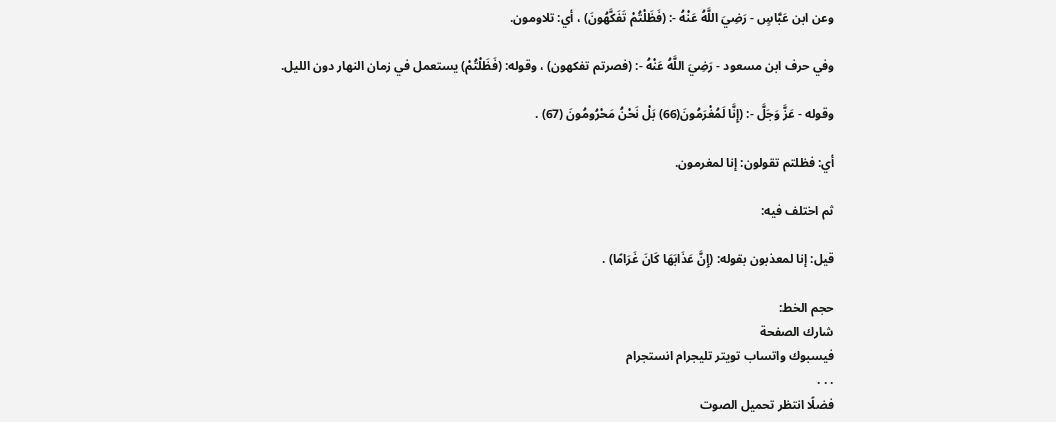وعن ابن عَبَّاسٍ - رَضِيَ اللَّهُ عَنْهُ -: (فَظَلْتُمْ تَفَكَّهُونَ) ، أي: تلاومون.

وفي حرف ابن مسعود - رَضِيَ اللَّهُ عَنْهُ -: (فصرتم تفكهون) ، وقوله: (فَظَلْتُمْ) يستعمل في زمان النهار دون الليل.

وقوله - عَزَّ وَجَلَّ -: (إِنَّا لَمُغْرَمُونَ(66) بَلْ نَحْنُ مَحْرُومُونَ (67) .

أي: فظلتم تقولون: إنا لمغرمون.

ثم اختلف فيه:

قيل: إنا لمعذبون بقوله: (إِنَّ عَذَابَهَا كَانَ غَرَامًا) .

حجم الخط:
شارك الصفحة
فيسبوك واتساب تويتر تليجرام انستجرام
. . .
فضلًا انتظر تحميل الصوت